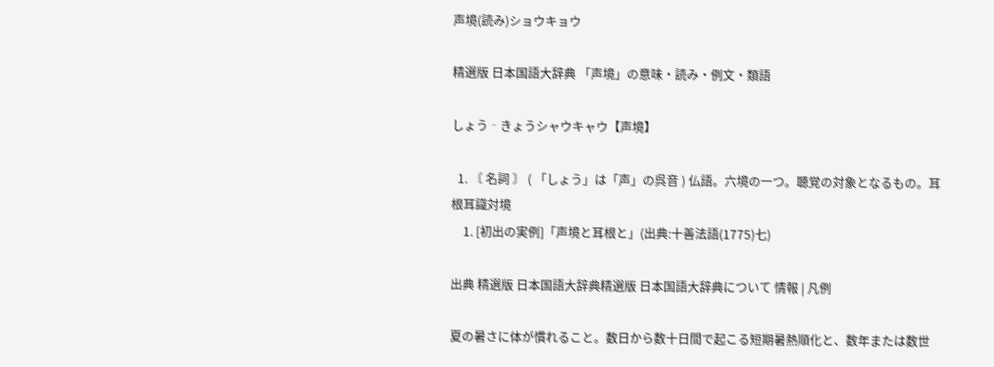声境(読み)ショウキョウ

精選版 日本国語大辞典 「声境」の意味・読み・例文・類語

しょう‐きょうシャウキャウ【声境】

  1. 〘 名詞 〙 ( 「しょう」は「声」の呉音 ) 仏語。六境の一つ。聴覚の対象となるもの。耳根耳識対境
    1. [初出の実例]「声境と耳根と」(出典:十善法語(1775)七)

出典 精選版 日本国語大辞典精選版 日本国語大辞典について 情報 | 凡例

夏の暑さに体が慣れること。数日から数十日間で起こる短期暑熱順化と、数年または数世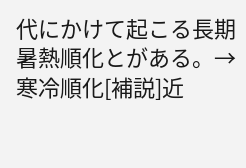代にかけて起こる長期暑熱順化とがある。→寒冷順化[補説]近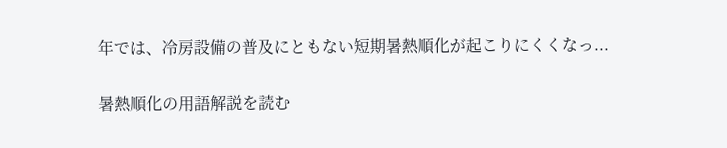年では、冷房設備の普及にともない短期暑熱順化が起こりにくくなっ...

暑熱順化の用語解説を読む